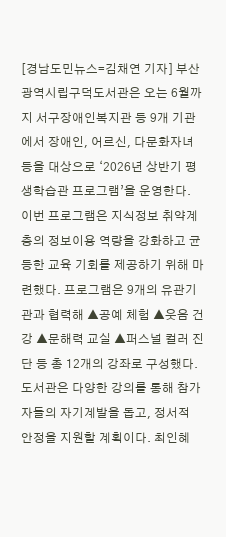[경남도민뉴스=김채연 기자] 부산광역시립구덕도서관은 오는 6월까지 서구장애인복지관 등 9개 기관에서 장애인, 어르신, 다문화자녀 등을 대상으로 ‘2026년 상반기 평생학습관 프로그램’을 운영한다. 이번 프로그램은 지식정보 취약계층의 정보이용 역량을 강화하고 균등한 교육 기회를 제공하기 위해 마련했다. 프로그램은 9개의 유관기관과 협력해 ▲공예 체험 ▲웃음 건강 ▲문해력 교실 ▲퍼스널 컬러 진단 등 총 12개의 강좌로 구성했다. 도서관은 다양한 강의를 통해 참가자들의 자기계발을 돕고, 정서적 안정을 지원할 계획이다. 최인혜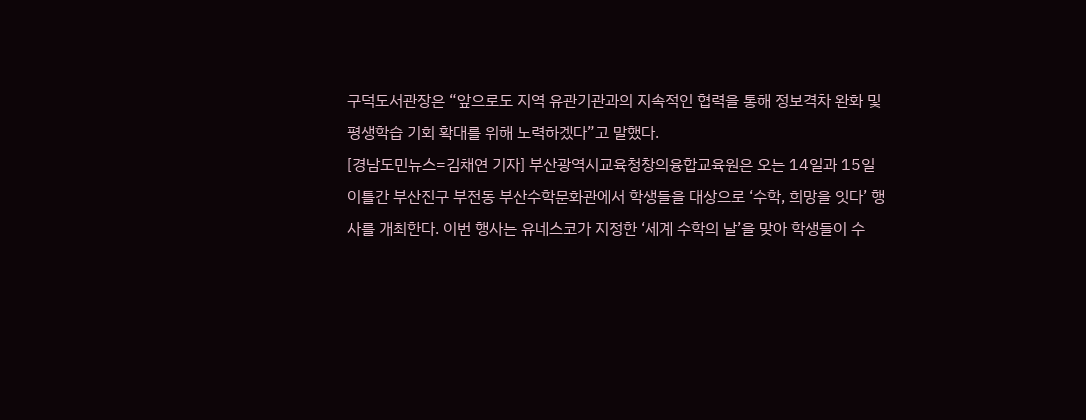구덕도서관장은 “앞으로도 지역 유관기관과의 지속적인 협력을 통해 정보격차 완화 및 평생학습 기회 확대를 위해 노력하겠다”고 말했다.
[경남도민뉴스=김채연 기자] 부산광역시교육청창의융합교육원은 오는 14일과 15일 이틀간 부산진구 부전동 부산수학문화관에서 학생들을 대상으로 ‘수학, 희망을 잇다’ 행사를 개최한다. 이번 행사는 유네스코가 지정한 ‘세계 수학의 날’을 맞아 학생들이 수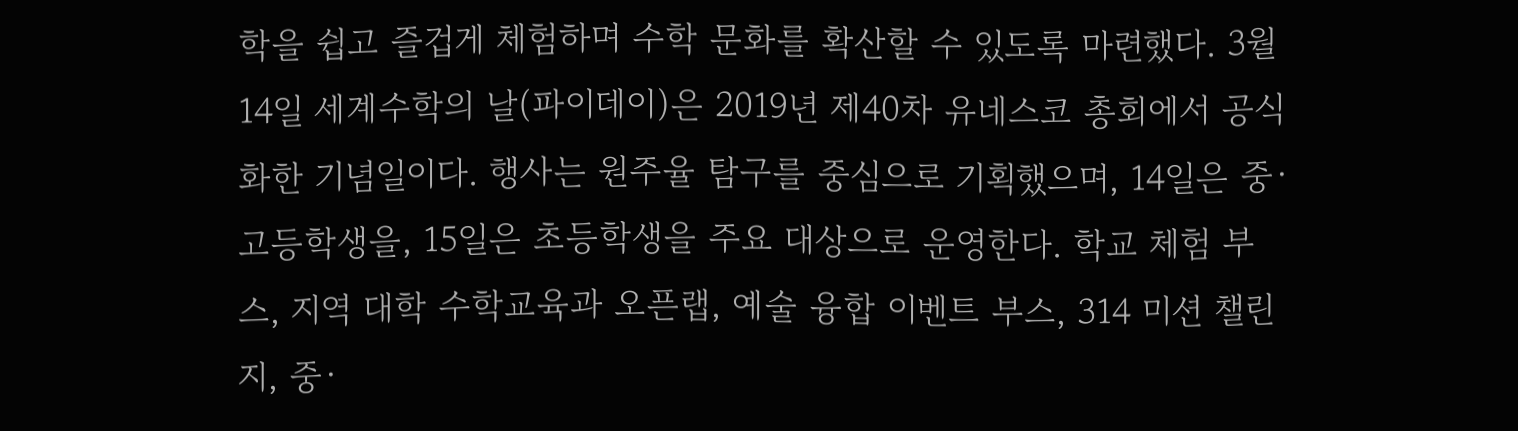학을 쉽고 즐겁게 체험하며 수학 문화를 확산할 수 있도록 마련했다. 3월 14일 세계수학의 날(파이데이)은 2019년 제40차 유네스코 총회에서 공식화한 기념일이다. 행사는 원주율 탐구를 중심으로 기획했으며, 14일은 중·고등학생을, 15일은 초등학생을 주요 대상으로 운영한다. 학교 체험 부스, 지역 대학 수학교육과 오픈랩, 예술 융합 이벤트 부스, 314 미션 챌린지, 중·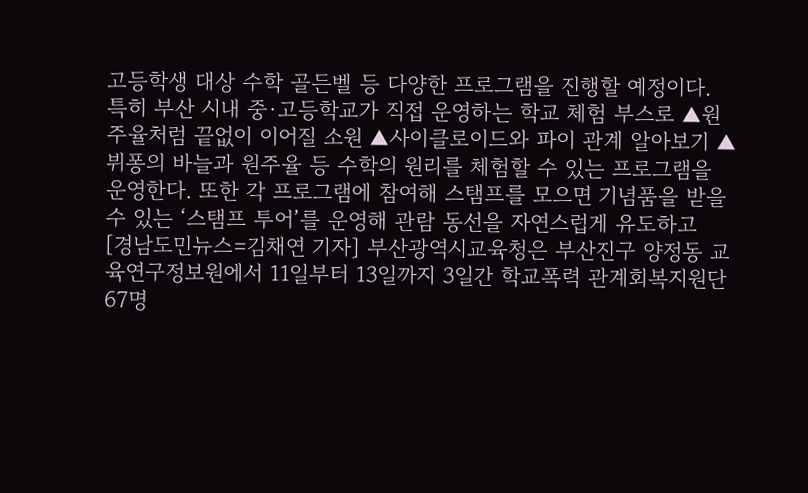고등학생 대상 수학 골든벨 등 다양한 프로그램을 진행할 예정이다. 특히 부산 시내 중·고등학교가 직접 운영하는 학교 체험 부스로 ▲원주율처럼 끝없이 이어질 소원 ▲사이클로이드와 파이 관계 알아보기 ▲뷔퐁의 바늘과 원주율 등 수학의 원리를 체험할 수 있는 프로그램을 운영한다. 또한 각 프로그램에 참여해 스탬프를 모으면 기념품을 받을 수 있는 ‘스탬프 투어’를 운영해 관람 동선을 자연스럽게 유도하고
[경남도민뉴스=김채연 기자] 부산광역시교육청은 부산진구 양정동 교육연구정보원에서 11일부터 13일까지 3일간 학교폭력 관계회복지원단 67명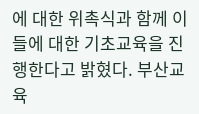에 대한 위촉식과 함께 이들에 대한 기초교육을 진행한다고 밝혔다. 부산교육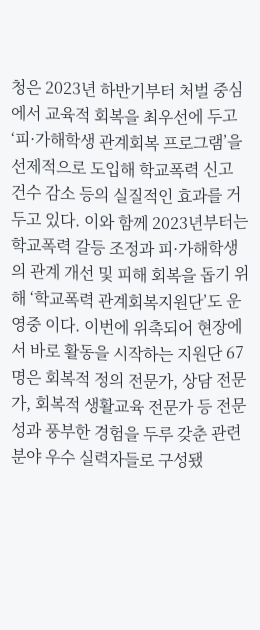청은 2023년 하반기부터 처벌 중심에서 교육적 회복을 최우선에 두고 ‘피·가해학생 관계회복 프로그램’을 선제적으로 도입해 학교폭력 신고 건수 감소 등의 실질적인 효과를 거두고 있다. 이와 함께 2023년부터는 학교폭력 갈등 조정과 피·가해학생의 관계 개선 및 피해 회복을 돕기 위해 ‘학교폭력 관계회복지원단’도 운영중 이다. 이번에 위촉되어 현장에서 바로 활동을 시작하는 지원단 67명은 회복적 정의 전문가, 상담 전문가, 회복적 생활교육 전문가 등 전문성과 풍부한 경험을 두루 갖춘 관련분야 우수 실력자들로 구성됐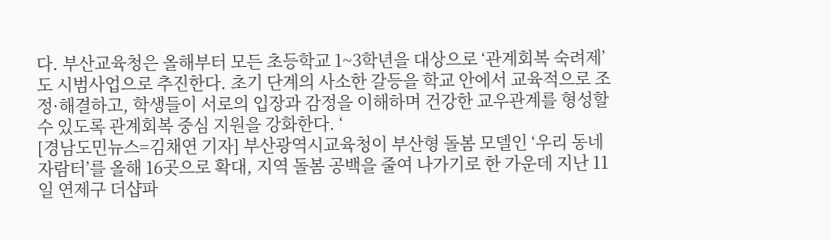다. 부산교육청은 올해부터 모든 초등학교 1~3학년을 대상으로 ‘관계회복 숙려제’도 시범사업으로 추진한다. 초기 단계의 사소한 갈등을 학교 안에서 교육적으로 조정·해결하고, 학생들이 서로의 입장과 감정을 이해하며 건강한 교우관계를 형성할 수 있도록 관계회복 중심 지원을 강화한다. ‘
[경남도민뉴스=김채연 기자] 부산광역시교육청이 부산형 돌봄 모델인 ‘우리 동네 자람터’를 올해 16곳으로 확대, 지역 돌봄 공백을 줄여 나가기로 한 가운데 지난 11일 연제구 더샵파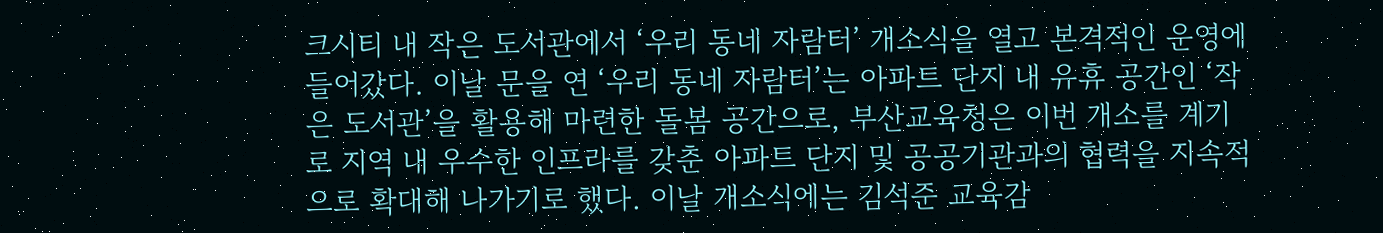크시티 내 작은 도서관에서 ‘우리 동네 자람터’ 개소식을 열고 본격적인 운영에 들어갔다. 이날 문을 연 ‘우리 동네 자람터’는 아파트 단지 내 유휴 공간인 ‘작은 도서관’을 활용해 마련한 돌봄 공간으로, 부산교육청은 이번 개소를 계기로 지역 내 우수한 인프라를 갖춘 아파트 단지 및 공공기관과의 협력을 지속적으로 확대해 나가기로 했다. 이날 개소식에는 김석준 교육감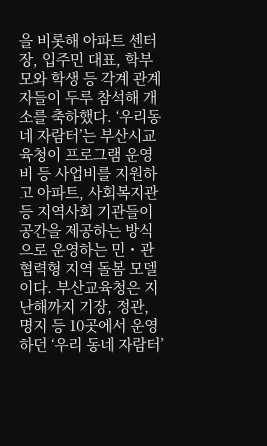을 비롯해 아파트 센터장, 입주민 대표, 학부모와 학생 등 각계 관계자들이 두루 참석해 개소를 축하했다. ‘우리동네 자람터’는 부산시교육청이 프로그램 운영비 등 사업비를 지원하고 아파트, 사회복지관 등 지역사회 기관들이 공간을 제공하는 방식으로 운영하는 민・관 협력형 지역 돌봄 모델이다. 부산교육청은 지난해까지 기장, 정관, 명지 등 10곳에서 운영하던 ‘우리 동네 자람터’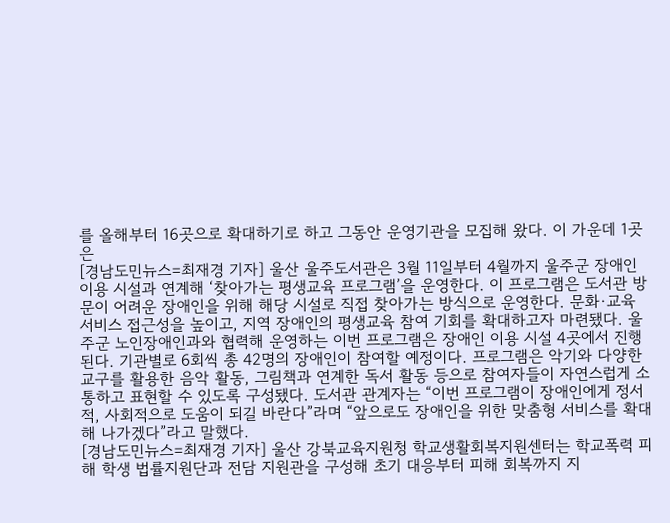를 올해부터 16곳으로 확대하기로 하고 그동안 운영기관을 모집해 왔다. 이 가운데 1곳은
[경남도민뉴스=최재경 기자] 울산 울주도서관은 3월 11일부터 4월까지 울주군 장애인 이용 시설과 연계해 ‘찾아가는 평생교육 프로그램’을 운영한다. 이 프로그램은 도서관 방문이 어려운 장애인을 위해 해당 시설로 직접 찾아가는 방식으로 운영한다. 문화·교육 서비스 접근성을 높이고, 지역 장애인의 평생교육 참여 기회를 확대하고자 마련됐다. 울주군 노인장애인과와 협력해 운영하는 이번 프로그램은 장애인 이용 시설 4곳에서 진행된다. 기관별로 6회씩 총 42명의 장애인이 참여할 예정이다. 프로그램은 악기와 다양한 교구를 활용한 음악 활동, 그림책과 연계한 독서 활동 등으로 참여자들이 자연스럽게 소통하고 표현할 수 있도록 구성됐다. 도서관 관계자는 “이번 프로그램이 장애인에게 정서적, 사회적으로 도움이 되길 바란다”라며 “앞으로도 장애인을 위한 맞춤형 서비스를 확대해 나가겠다”라고 말했다.
[경남도민뉴스=최재경 기자] 울산 강북교육지원청 학교생활회복지원센터는 학교폭력 피해 학생 법률지원단과 전담 지원관을 구성해 초기 대응부터 피해 회복까지 지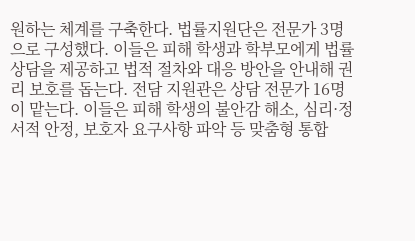원하는 체계를 구축한다. 법률지원단은 전문가 3명으로 구성했다. 이들은 피해 학생과 학부모에게 법률 상담을 제공하고 법적 절차와 대응 방안을 안내해 권리 보호를 돕는다. 전담 지원관은 상담 전문가 16명이 맡는다. 이들은 피해 학생의 불안감 해소, 심리·정서적 안정, 보호자 요구사항 파악 등 맞춤형 통합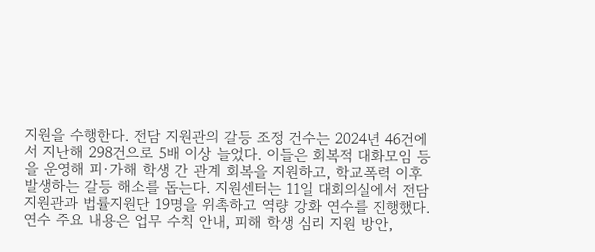지원을 수행한다. 전담 지원관의 갈등 조정 건수는 2024년 46건에서 지난해 298건으로 5배 이상 늘었다. 이들은 회복적 대화모임 등을 운영해 피·가해 학생 간 관계 회복을 지원하고, 학교폭력 이후 발생하는 갈등 해소를 돕는다. 지원센터는 11일 대회의실에서 전담 지원관과 법률지원단 19명을 위촉하고 역량 강화 연수를 진행했다. 연수 주요 내용은 업무 수칙 안내, 피해 학생 심리 지원 방안,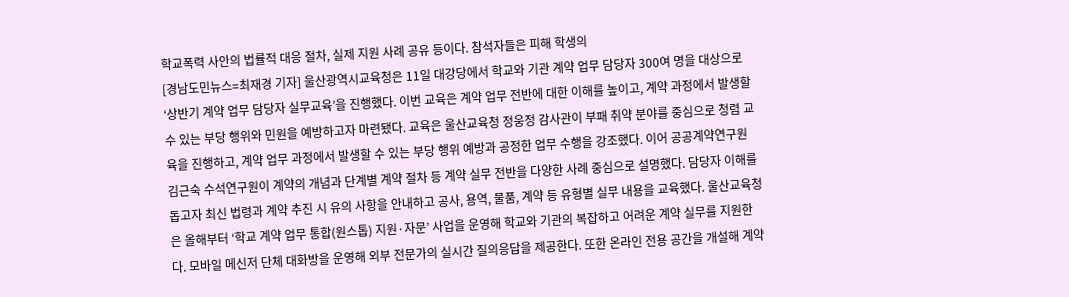학교폭력 사안의 법률적 대응 절차, 실제 지원 사례 공유 등이다. 참석자들은 피해 학생의
[경남도민뉴스=최재경 기자] 울산광역시교육청은 11일 대강당에서 학교와 기관 계약 업무 담당자 300여 명을 대상으로 ‘상반기 계약 업무 담당자 실무교육’을 진행했다. 이번 교육은 계약 업무 전반에 대한 이해를 높이고, 계약 과정에서 발생할 수 있는 부당 행위와 민원을 예방하고자 마련됐다. 교육은 울산교육청 정웅정 감사관이 부패 취약 분야를 중심으로 청렴 교육을 진행하고, 계약 업무 과정에서 발생할 수 있는 부당 행위 예방과 공정한 업무 수행을 강조했다. 이어 공공계약연구원 김근숙 수석연구원이 계약의 개념과 단계별 계약 절차 등 계약 실무 전반을 다양한 사례 중심으로 설명했다. 담당자 이해를 돕고자 최신 법령과 계약 추진 시 유의 사항을 안내하고 공사, 용역, 물품, 계약 등 유형별 실무 내용을 교육했다. 울산교육청은 올해부터 ‘학교 계약 업무 통합(원스톱) 지원·자문’ 사업을 운영해 학교와 기관의 복잡하고 어려운 계약 실무를 지원한다. 모바일 메신저 단체 대화방을 운영해 외부 전문가의 실시간 질의응답을 제공한다. 또한 온라인 전용 공간을 개설해 계약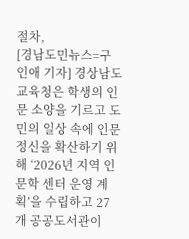절차,
[경남도민뉴스=구인애 기자] 경상남도교육청은 학생의 인문 소양을 기르고 도민의 일상 속에 인문 정신을 확산하기 위해 ‘2026년 지역 인문학 센터 운영 계획’을 수립하고 27개 공공도서관이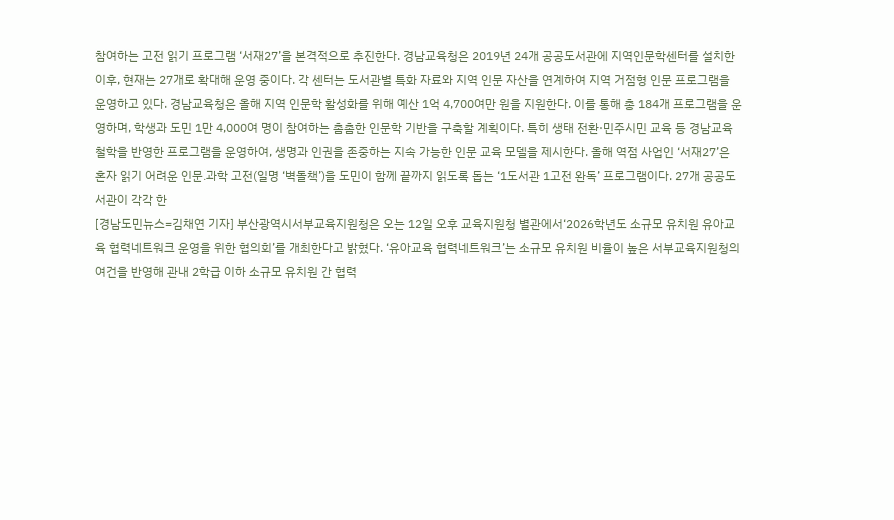참여하는 고전 읽기 프로그램 ‘서재27’을 본격적으로 추진한다. 경남교육청은 2019년 24개 공공도서관에 지역인문학센터를 설치한 이후, 현재는 27개로 확대해 운영 중이다. 각 센터는 도서관별 특화 자료와 지역 인문 자산을 연계하여 지역 거점형 인문 프로그램을 운영하고 있다. 경남교육청은 올해 지역 인문학 활성화를 위해 예산 1억 4,700여만 원을 지원한다. 이를 통해 총 184개 프로그램을 운영하며, 학생과 도민 1만 4,000여 명이 참여하는 촘촘한 인문학 기반을 구축할 계획이다. 특히 생태 전환·민주시민 교육 등 경남교육 철학을 반영한 프로그램을 운영하여, 생명과 인권을 존중하는 지속 가능한 인문 교육 모델을 제시한다. 올해 역점 사업인 ‘서재27’은 혼자 읽기 어려운 인문․과학 고전(일명 ‘벽돌책’)을 도민이 함께 끝까지 읽도록 돕는 ‘1도서관 1고전 완독’ 프로그램이다. 27개 공공도서관이 각각 한
[경남도민뉴스=김채연 기자] 부산광역시서부교육지원청은 오는 12일 오후 교육지원청 별관에서‘2026학년도 소규모 유치원 유아교육 협력네트워크 운영을 위한 협의회’를 개최한다고 밝혔다. ‘유아교육 협력네트워크’는 소규모 유치원 비율이 높은 서부교육지원청의 여건을 반영해 관내 2학급 이하 소규모 유치원 간 협력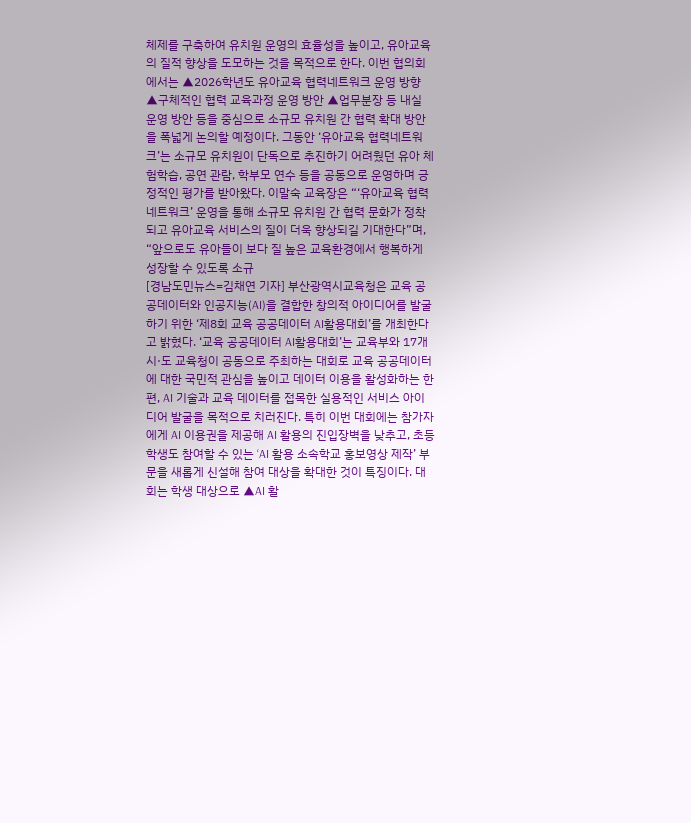체제를 구축하여 유치원 운영의 효율성을 높이고, 유아교육의 질적 향상을 도모하는 것을 목적으로 한다. 이번 협의회에서는 ▲2026학년도 유아교육 협력네트워크 운영 방향 ▲구체적인 협력 교육과정 운영 방안 ▲업무분장 등 내실 운영 방안 등을 중심으로 소규모 유치원 간 협력 확대 방안을 폭넓게 논의할 예정이다. 그동안 ‘유아교육 협력네트워크’는 소규모 유치원이 단독으로 추진하기 어려웠던 유아 체험학습, 공연 관람, 학부모 연수 등을 공동으로 운영하며 긍정적인 평가를 받아왔다. 이말숙 교육장은 “‘유아교육 협력네트워크’ 운영을 통해 소규모 유치원 간 협력 문화가 정착되고 유아교육 서비스의 질이 더욱 향상되길 기대한다”며, “앞으로도 유아들이 보다 질 높은 교육환경에서 행복하게 성장할 수 있도록 소규
[경남도민뉴스=김채연 기자] 부산광역시교육청은 교육 공공데이터와 인공지능(AI)을 결합한 창의적 아이디어를 발굴하기 위한 ‘제8회 교육 공공데이터 AI활용대회’를 개최한다고 밝혔다. ‘교육 공공데이터 AI활용대회’는 교육부와 17개 시·도 교육청이 공동으로 주최하는 대회로 교육 공공데이터에 대한 국민적 관심을 높이고 데이터 이용을 활성화하는 한편, AI 기술과 교육 데이터를 접목한 실용적인 서비스 아이디어 발굴을 목적으로 치러진다. 특히 이번 대회에는 참가자에게 AI 이용권을 제공해 AI 활용의 진입장벽을 낮추고, 초등학생도 참여할 수 있는 ‘AI 활용 소속학교 홍보영상 제작’ 부문을 새롭게 신설해 참여 대상을 확대한 것이 특징이다. 대회는 학생 대상으로 ▲AI 활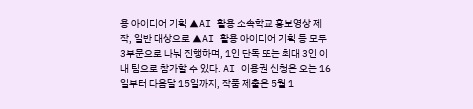용 아이디어 기획 ▲AI 활용 소속학교 홍보영상 제작, 일반 대상으로 ▲AI 활용 아이디어 기획 등 모두 3부문으로 나눠 진행하며, 1인 단독 또는 최대 3인 이내 팀으로 참가할 수 있다. AI 이용권 신청은 오는 16일부터 다음달 15일까지, 작품 제출은 5월 1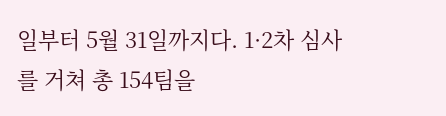일부터 5월 31일까지다. 1·2차 심사를 거쳐 총 154팀을